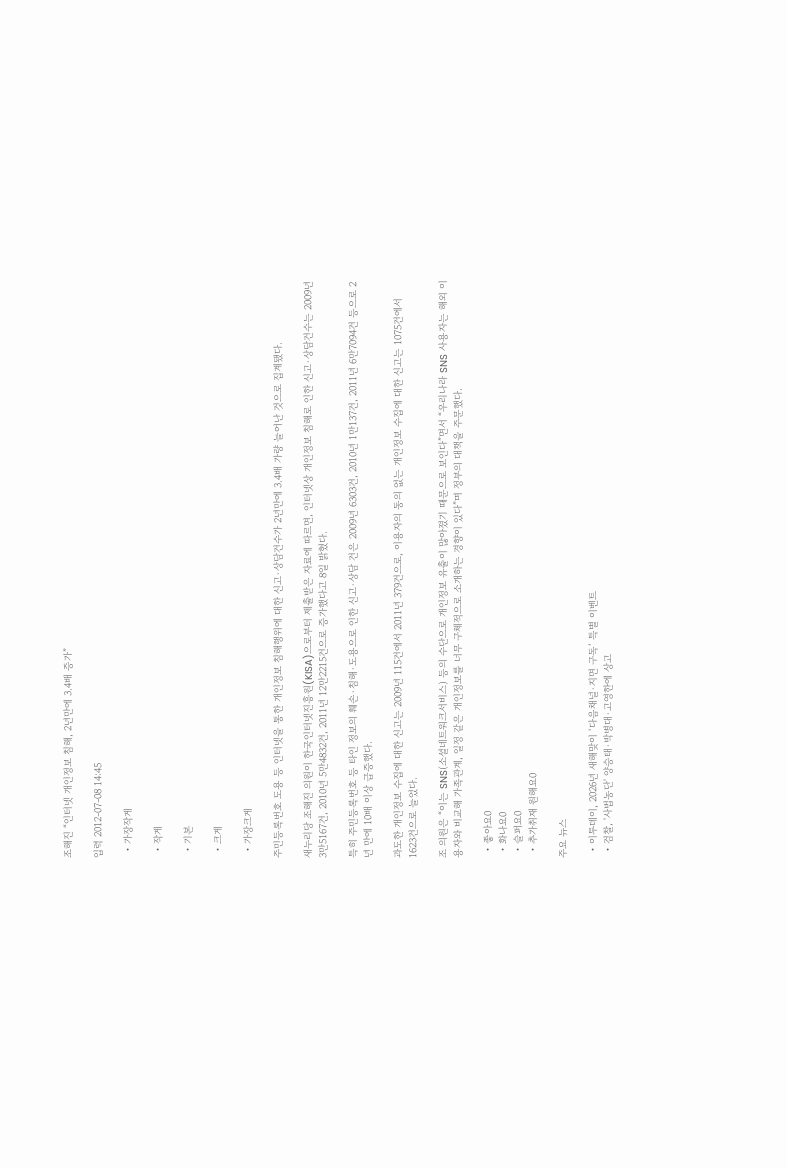조해진 “인터넷 개인정보 침해, 2년만에 3.4배 증가”

입력 2012-07-08 14:45

  • 가장작게

  • 작게

  • 기본

  • 크게

  • 가장크게

주민등록번호 도용 등 인터넷을 통한 개인정보 침해행위에 대한 신고·상담건수가 2년만에 3.4배 가량 늘어난 것으로 집계됐다.

새누리당 조해진 의원이 한국인터넷진흥원(KISA)으로부터 제출받은 자료에 따르면, 인터넷상 개인정보 침해로 인한 신고·상담건수는 2009년 3만5167건, 2010년 5만4832건, 2011년 12만2215건으로 증가했다고 8일 밝혔다.

특히 주민등록번호 등 타인 정보의 훼손·침해·도용으로 인한 신고·상담 건은 2009년 6303건, 2010년 1만137건, 2011년 6만7094건 등으로 2년 만에 10배 이상 급증했다.

과도한 개인정보 수집에 대한 신고는 2009년 115건에서 2011년 379건으로, 이용자의 동의 없는 개인정보 수집에 대한 신고는 1075건에서 1623건으로 늘었다.

조 의원은 “이는 SNS(소셜네트워크서비스) 등의 수단으로 개인정보 유출이 많아졌기 때문으로 보인다”면서 “우리나라 SNS 사용자는 해외 이용자와 비교해 가족관계, 일정 같은 개인정보를 너무 구체적으로 소개하는 경향이 있다”며 정부의 대책을 주문했다.

  • 좋아요0
  • 화나요0
  • 슬퍼요0
  • 추가취재 원해요0

주요 뉴스

  • 이투데이, 2026년 새해맞이 ‘다음채널·지면 구독’ 특별 이벤트
  • 검찰, '사법농단' 양승태·박병대·고영한에 상고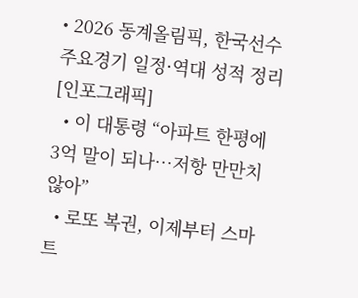• 2026 동계올림픽, 한국선수 주요경기 일정·역대 성적 정리 [인포그래픽]
  • 이 대통령 “아파트 한평에 3억 말이 되나…저항 만만치 않아”
  • 로또 복권, 이제부터 스마트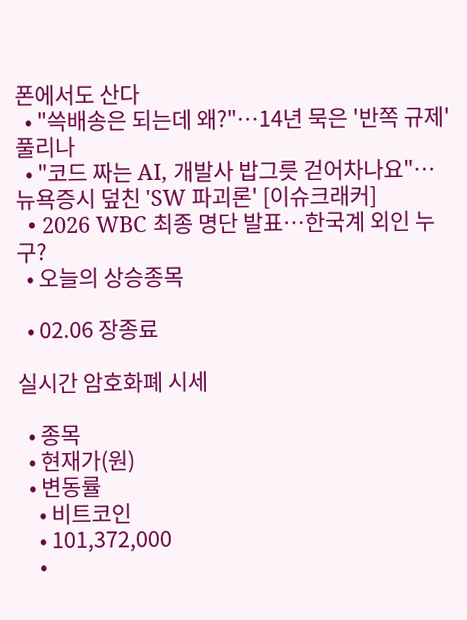폰에서도 산다
  • "쓱배송은 되는데 왜?"…14년 묵은 '반쪽 규제' 풀리나
  • "코드 짜는 AI, 개발사 밥그릇 걷어차나요"…뉴욕증시 덮친 'SW 파괴론' [이슈크래커]
  • 2026 WBC 최종 명단 발표…한국계 외인 누구?
  • 오늘의 상승종목

  • 02.06 장종료

실시간 암호화폐 시세

  • 종목
  • 현재가(원)
  • 변동률
    • 비트코인
    • 101,372,000
    •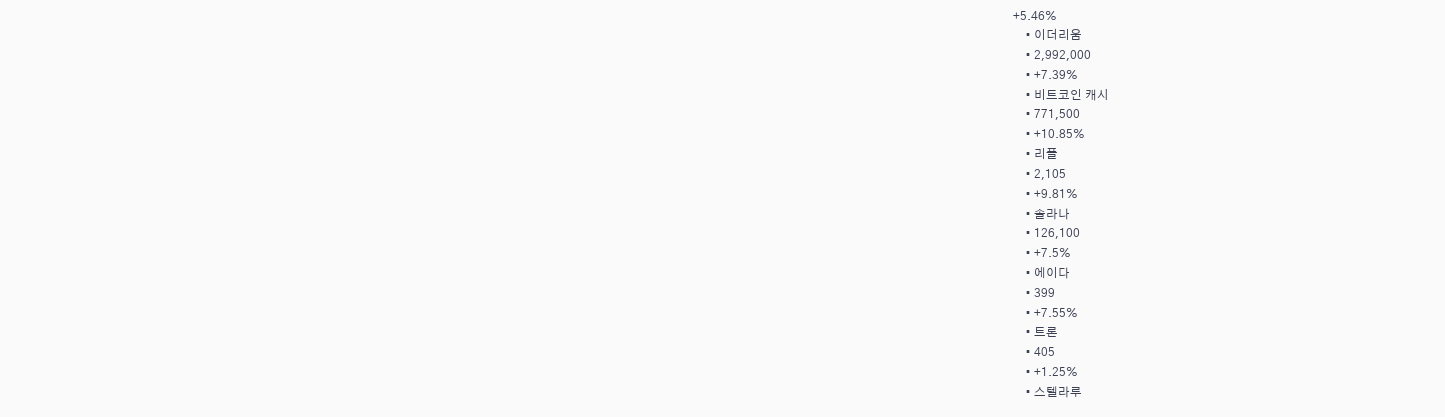+5.46%
    • 이더리움
    • 2,992,000
    • +7.39%
    • 비트코인 캐시
    • 771,500
    • +10.85%
    • 리플
    • 2,105
    • +9.81%
    • 솔라나
    • 126,100
    • +7.5%
    • 에이다
    • 399
    • +7.55%
    • 트론
    • 405
    • +1.25%
    • 스텔라루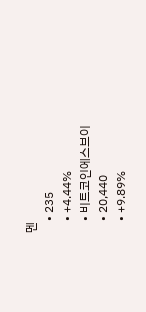멘
    • 235
    • +4.44%
    • 비트코인에스브이
    • 20,440
    • +9.89%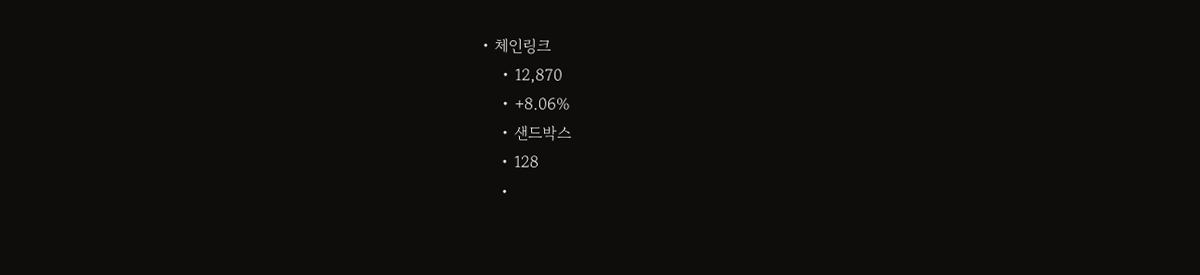• 체인링크
    • 12,870
    • +8.06%
    • 샌드박스
    • 128
    •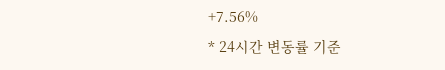+7.56%
* 24시간 변동률 기준